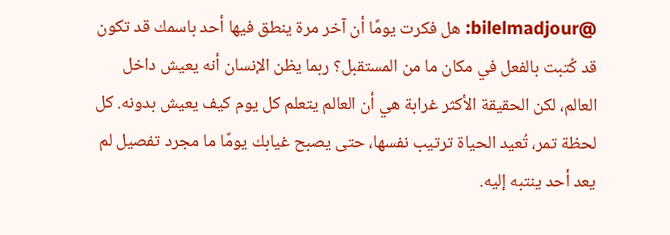@bilelmadjour: هل فكرت يومًا أن آخر مرة ينطق فيها أحد باسمك قد تكون قد كُتبت بالفعل في مكان ما من المستقبل؟ ربما يظن الإنسان أنه يعيش داخل العالم، لكن الحقيقة الأكثر غرابة هي أن العالم يتعلم كل يوم كيف يعيش بدونه. كل لحظة تمر، تُعيد الحياة ترتيب نفسها، حتى يصبح غيابك يومًا ما مجرد تفصيل لم يعد أحد ينتبه إليه.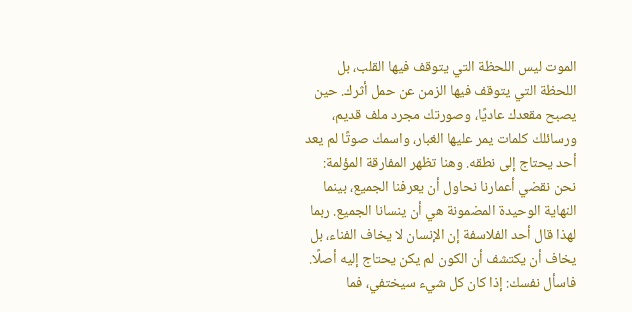الموت ليس اللحظة التي يتوقف فيها القلب، بل اللحظة التي يتوقف فيها الزمن عن حمل أثرك. حين يصبح مقعدك عاديًا، وصورتك مجرد ملف قديم، ورسائلك كلمات يمر عليها الغبار، واسمك صوتًا لم يعد أحد يحتاج إلى نطقه. وهنا تظهر المفارقة المؤلمة: نحن نقضي أعمارنا نحاول أن يعرفنا الجميع، بينما النهاية الوحيدة المضمونة هي أن ينسانا الجميع. ربما لهذا قال أحد الفلاسفة إن الإنسان لا يخاف الفناء، بل يخاف أن يكتشف أن الكون لم يكن يحتاج إليه أصلًا. فاسأل نفسك: إذا كان كل شيء سيختفي، فما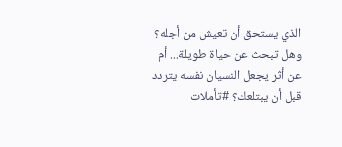الذي يستحق أن تعيش من أجله؟ وهل تبحث عن حياة طويلة... أم عن أثر يجعل النسيان نفسه يتردد قبل أن يبتلعك؟ #تأملات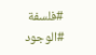#فلسفة #الوجود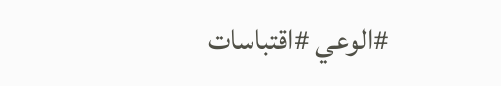#الوعي #اقتباسات